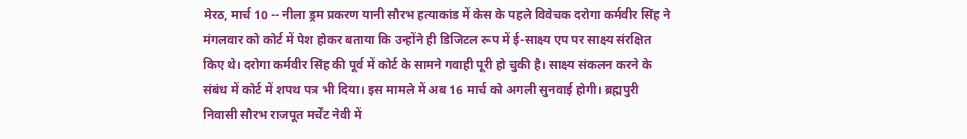मेरठ, मार्च 10 -- नीला ड्रम प्रकरण यानी सौरभ हत्याकांड में केस के पहले विवेचक दरोगा कर्मवीर सिंह ने मंगलवार को कोर्ट में पेश होकर बताया कि उन्होंने ही डिजिटल रूप में ई-साक्ष्य एप पर साक्ष्य संरक्षित किए थे। दरोगा कर्मवीर सिंह की पूर्व में कोर्ट के सामने गवाही पूरी हो चुकी है। साक्ष्य संकलन करने के संबंध में कोर्ट में शपथ पत्र भी दिया। इस मामले में अब 16 मार्च को अगली सुनवाई होगी। ब्रह्मपुरी निवासी सौरभ राजपूत मर्चेंट नेवी में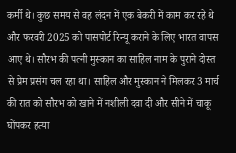कर्मी थे। कुछ समय से वह लंदन में एक बेकरी में काम कर रहे थे और फरवरी 2025 को पासपोर्ट रिन्यू कराने के लिए भारत वापस आए थे। सौरभ की पत्नी मुस्कान का साहिल नाम के पुराने दोस्त से प्रेम प्रसंग चल रहा था। साहिल और मुस्कान ने मिलकर 3 मार्च की रात को सौरभ को खाने में नशीली दवा दी और सीने में चाकू घोंपकर हत्या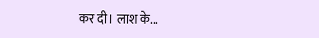कर दी। लाश के...